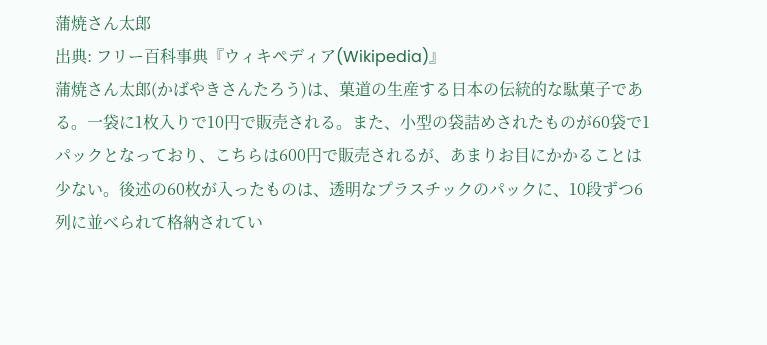蒲焼さん太郎
出典: フリー百科事典『ウィキペディア(Wikipedia)』
蒲焼さん太郎(かばやきさんたろう)は、菓道の生産する日本の伝統的な駄菓子である。一袋に1枚入りで10円で販売される。また、小型の袋詰めされたものが60袋で1パックとなっており、こちらは600円で販売されるが、あまりお目にかかることは少ない。後述の60枚が入ったものは、透明なプラスチックのパックに、10段ずつ6列に並べられて格納されてい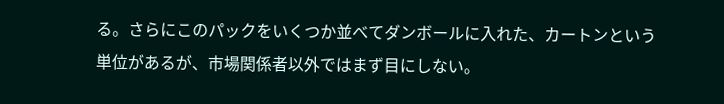る。さらにこのパックをいくつか並べてダンボールに入れた、カートンという単位があるが、市場関係者以外ではまず目にしない。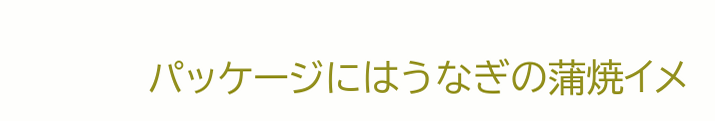パッケージにはうなぎの蒲焼イメ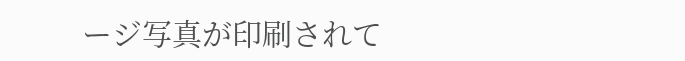ージ写真が印刷されて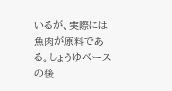いるが、実際には魚肉が原料である。しょうゆベースの後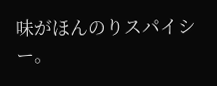味がほんのりスパイシー。